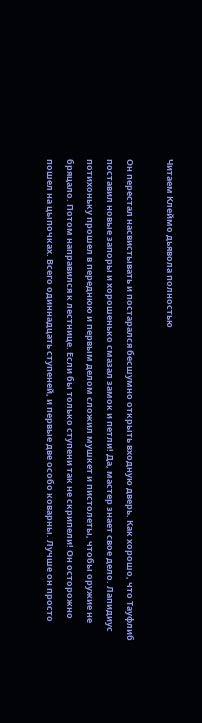Читаем Клеймо дьявола полностью

Он перестал насвистывать и постарался бесшумно открыть входную дверь. Как хорошо, что Тауфлиб поставил новые запоры и хорошенько смазал замок и петли! Да, мастер знает свое дело. Лапидиус потихоньку прошел в переднюю и первым делом сложил мушкет и пистолеты, чтобы оружие не бряцало. Потом направился к лестнице. Если бы только ступени так не скрипели! Он осторожно пошел на цыпочках. Всего одиннадцать ступеней, и первые две особо коварны. Лучше он просто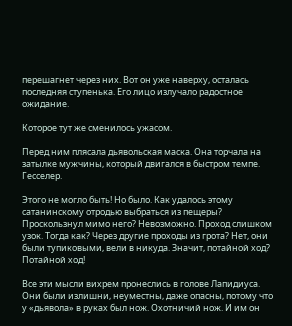перешагнет через них. Вот он уже наверху, осталась последняя ступенька. Его лицо излучало радостное ожидание.

Которое тут же сменилось ужасом.

Перед ним плясала дьявольская маска. Она торчала на затылке мужчины, который двигался в быстром темпе. Гесселер.

Этого не могло быть! Но было. Как удалось этому сатанинскому отродью выбраться из пещеры? Проскользнул мимо него? Невозможно. Проход слишком узок. Тогда как? Через другие проходы из грота? Нет, они были тупиковыми, вели в никуда. Значит, потайной ход? Потайной ход!

Все эти мысли вихрем пронеслись в голове Лапидиуса. Они были излишни, неуместны, даже опасны, потому что у «дьявола» в руках был нож. Охотничий нож. И им он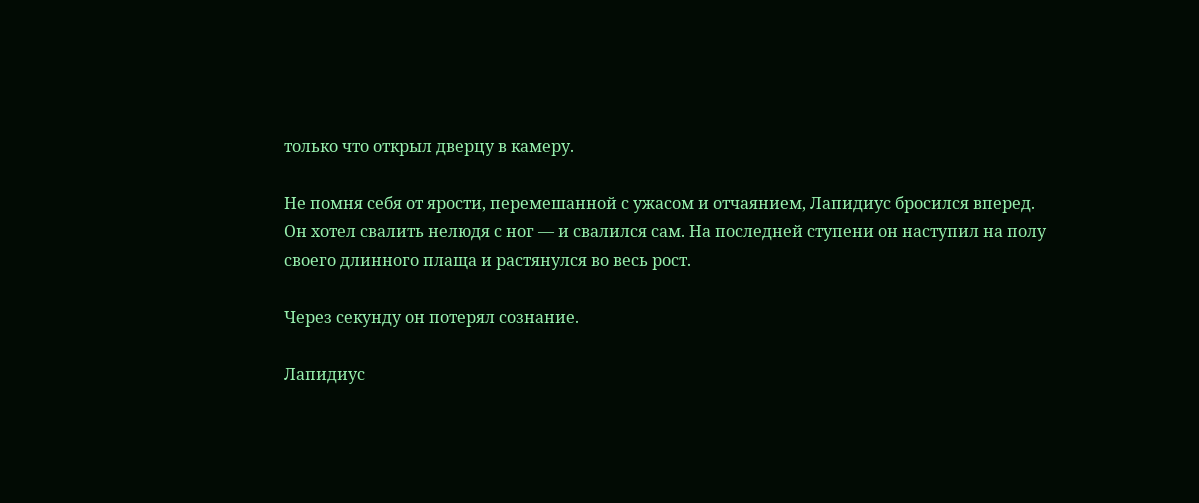только что открыл дверцу в камеру.

Не помня себя от ярости, перемешанной с ужасом и отчаянием, Лапидиус бросился вперед. Он хотел свалить нелюдя с ног — и свалился сам. На последней ступени он наступил на полу своего длинного плаща и растянулся во весь рост.

Через секунду он потерял сознание.

Лапидиус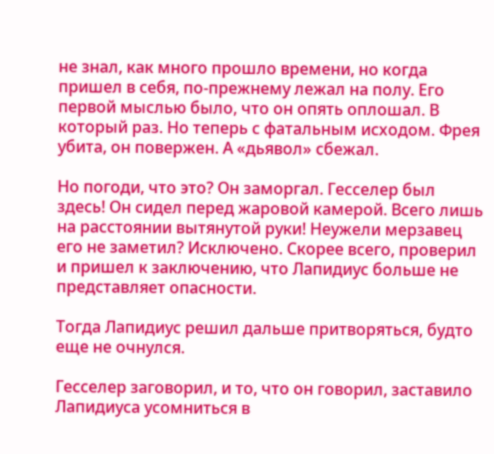не знал, как много прошло времени, но когда пришел в себя, по-прежнему лежал на полу. Его первой мыслью было, что он опять оплошал. В который раз. Но теперь с фатальным исходом. Фрея убита, он повержен. А «дьявол» сбежал.

Но погоди, что это? Он заморгал. Гесселер был здесь! Он сидел перед жаровой камерой. Всего лишь на расстоянии вытянутой руки! Неужели мерзавец его не заметил? Исключено. Скорее всего, проверил и пришел к заключению, что Лапидиус больше не представляет опасности.

Тогда Лапидиус решил дальше притворяться, будто еще не очнулся.

Гесселер заговорил, и то, что он говорил, заставило Лапидиуса усомниться в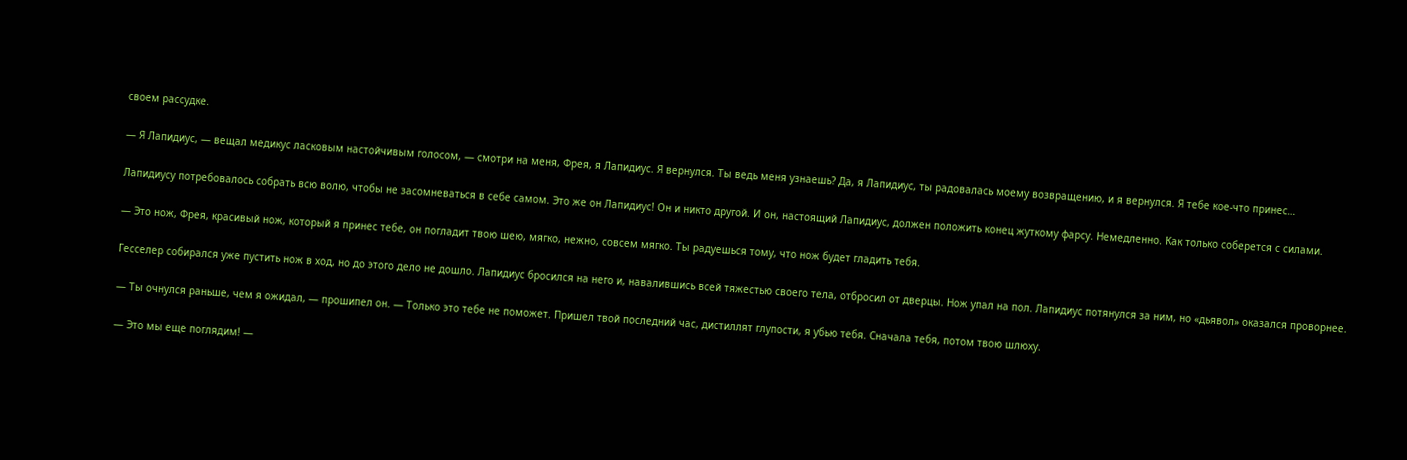своем рассудке.

— Я Лапидиус, — вещал медикус ласковым настойчивым голосом, — смотри на меня, Фрея, я Лапидиус. Я вернулся. Ты ведь меня узнаешь? Да, я Лапидиус, ты радовалась моему возвращению, и я вернулся. Я тебе кое-что принес…

Лапидиусу потребовалось собрать всю волю, чтобы не засомневаться в себе самом. Это же он Лапидиус! Он и никто другой. И он, настоящий Лапидиус, должен положить конец жуткому фарсу. Немедленно. Как только соберется с силами.

— Это нож, Фрея, красивый нож, который я принес тебе, он погладит твою шею, мягко, нежно, совсем мягко. Ты радуешься тому, что нож будет гладить тебя.

Гесселер собирался уже пустить нож в ход, но до этого дело не дошло. Лапидиус бросился на него и, навалившись всей тяжестью своего тела, отбросил от дверцы. Нож упал на пол. Лапидиус потянулся за ним, но «дьявол» оказался проворнее.

— Ты очнулся раньше, чем я ожидал, — прошипел он. — Только это тебе не поможет. Пришел твой последний час, дистиллят глупости, я убью тебя. Сначала тебя, потом твою шлюху.

— Это мы еще поглядим! —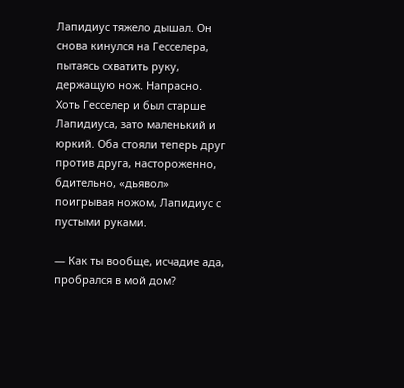Лапидиус тяжело дышал. Он снова кинулся на Гесселера, пытаясь схватить руку, держащую нож. Напрасно. Хоть Гесселер и был старше Лапидиуса, зато маленький и юркий. Оба стояли теперь друг против друга, настороженно, бдительно, «дьявол» поигрывая ножом, Лапидиус с пустыми руками.

— Как ты вообще, исчадие ада, пробрался в мой дом?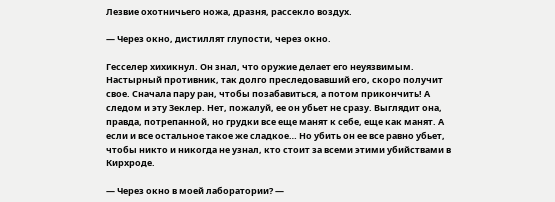Лезвие охотничьего ножа, дразня, рассекло воздух.

— Через окно, дистиллят глупости, через окно.

Гесселер хихикнул. Он знал, что оружие делает его неуязвимым. Настырный противник, так долго преследовавший его, скоро получит свое. Сначала пару ран, чтобы позабавиться, а потом прикончить! А следом и эту Зеклер. Нет, пожалуй, ее он убьет не сразу. Выглядит она, правда, потрепанной, но грудки все еще манят к себе, еще как манят. А если и все остальное такое же сладкое… Но убить он ее все равно убьет, чтобы никто и никогда не узнал, кто стоит за всеми этими убийствами в Кирхроде.

— Через окно в моей лаборатории? —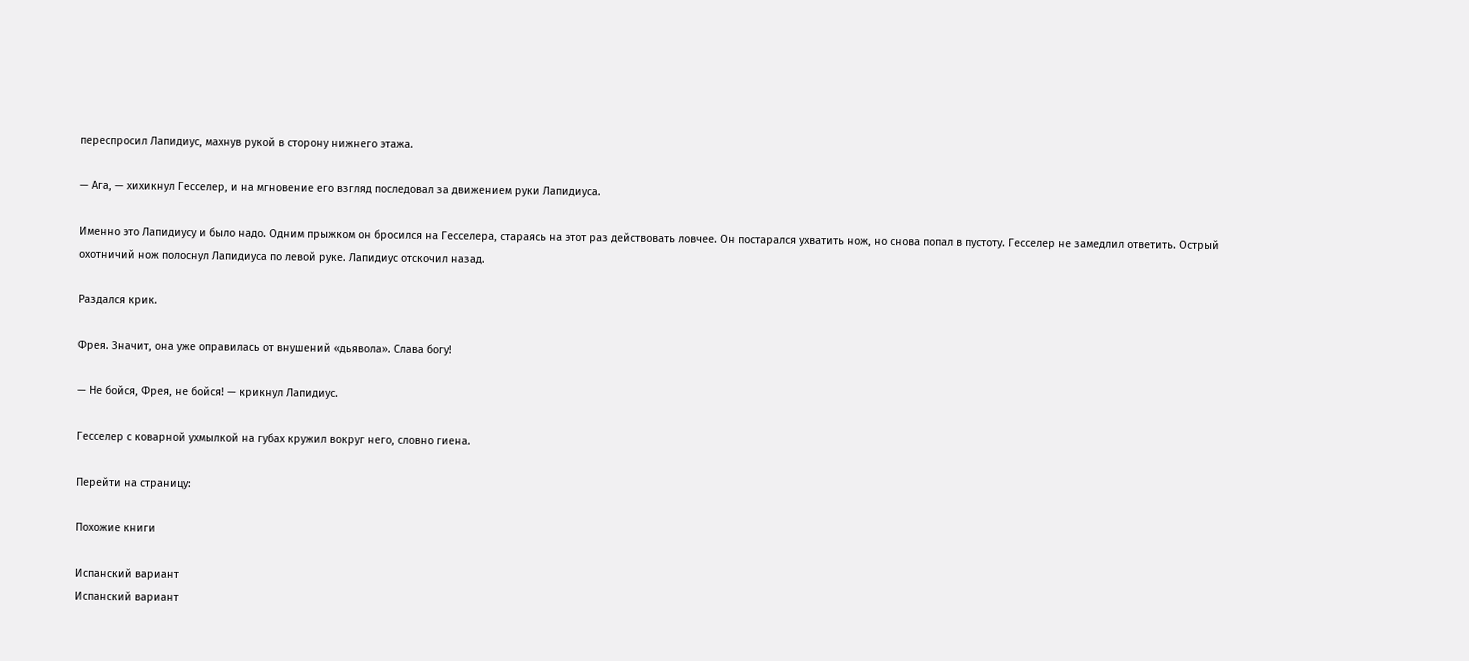переспросил Лапидиус, махнув рукой в сторону нижнего этажа.

— Ага, — хихикнул Гесселер, и на мгновение его взгляд последовал за движением руки Лапидиуса.

Именно это Лапидиусу и было надо. Одним прыжком он бросился на Гесселера, стараясь на этот раз действовать ловчее. Он постарался ухватить нож, но снова попал в пустоту. Гесселер не замедлил ответить. Острый охотничий нож полоснул Лапидиуса по левой руке. Лапидиус отскочил назад.

Раздался крик.

Фрея. Значит, она уже оправилась от внушений «дьявола». Слава богу!

— Не бойся, Фрея, не бойся! — крикнул Лапидиус.

Гесселер с коварной ухмылкой на губах кружил вокруг него, словно гиена.

Перейти на страницу:

Похожие книги

Испанский вариант
Испанский вариант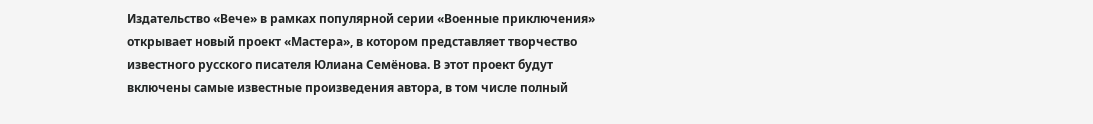Издательство «Вече» в рамках популярной серии «Военные приключения» открывает новый проект «Мастера», в котором представляет творчество известного русского писателя Юлиана Семёнова. В этот проект будут включены самые известные произведения автора, в том числе полный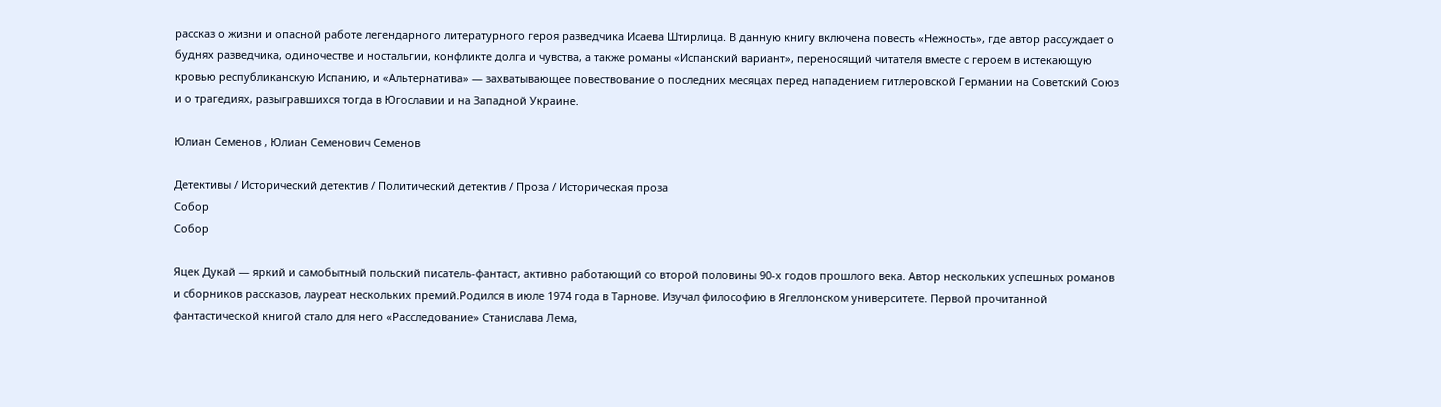рассказ о жизни и опасной работе легендарного литературного героя разведчика Исаева Штирлица. В данную книгу включена повесть «Нежность», где автор рассуждает о буднях разведчика, одиночестве и ностальгии, конфликте долга и чувства, а также романы «Испанский вариант», переносящий читателя вместе с героем в истекающую кровью республиканскую Испанию, и «Альтернатива» — захватывающее повествование о последних месяцах перед нападением гитлеровской Германии на Советский Союз и о трагедиях, разыгравшихся тогда в Югославии и на Западной Украине.

Юлиан Семенов , Юлиан Семенович Семенов

Детективы / Исторический детектив / Политический детектив / Проза / Историческая проза
Собор
Собор

Яцек Дукай — яркий и самобытный польский писатель-фантаст, активно работающий со второй половины 90-х годов прошлого века. Автор нескольких успешных романов и сборников рассказов, лауреат нескольких премий.Родился в июле 1974 года в Тарнове. Изучал философию в Ягеллонском университете. Первой прочитанной фантастической книгой стало для него «Расследование» Станислава Лема,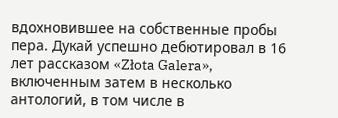вдохновившее на собственные пробы пера. Дукай успешно дебютировал в 16 лет рассказом «Złota Galera», включенным затем в несколько антологий, в том числе в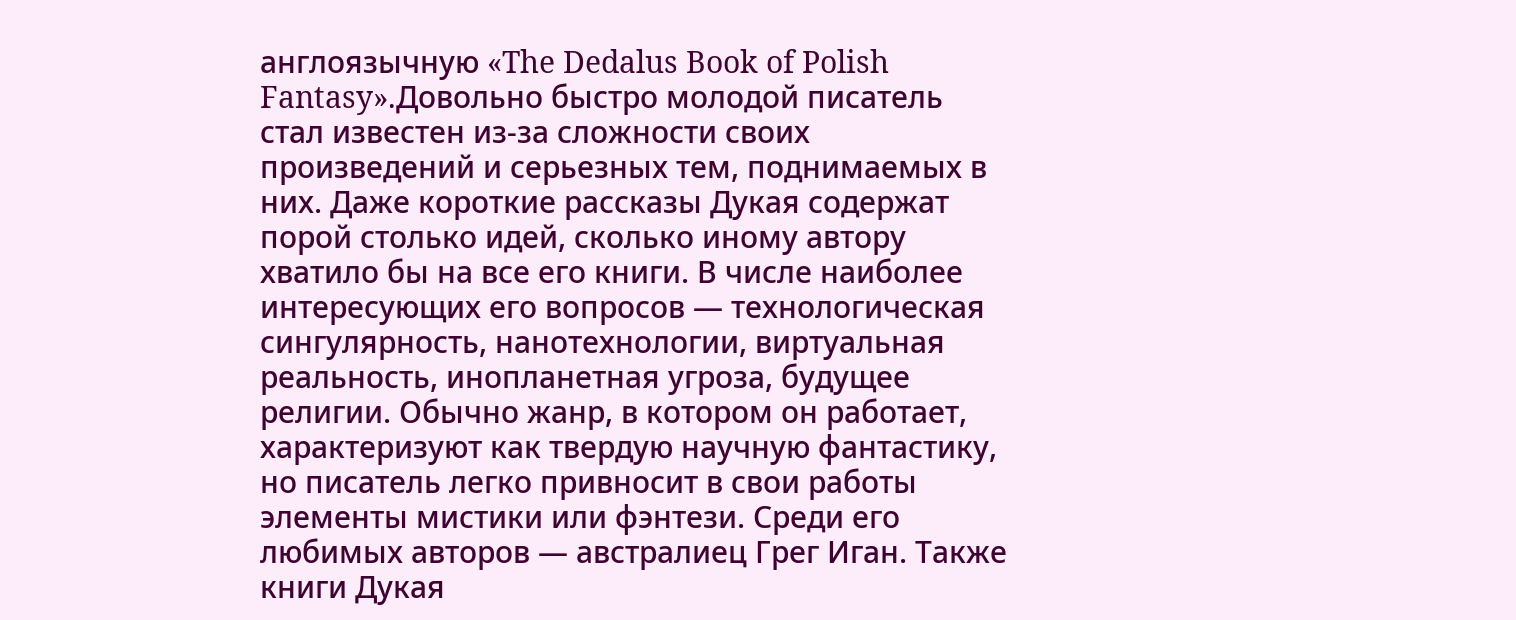англоязычную «The Dedalus Book of Polish Fantasy».Довольно быстро молодой писатель стал известен из-за сложности своих произведений и серьезных тем, поднимаемых в них. Даже короткие рассказы Дукая содержат порой столько идей, сколько иному автору хватило бы на все его книги. В числе наиболее интересующих его вопросов — технологическая сингулярность, нанотехнологии, виртуальная реальность, инопланетная угроза, будущее религии. Обычно жанр, в котором он работает, характеризуют как твердую научную фантастику, но писатель легко привносит в свои работы элементы мистики или фэнтези. Среди его любимых авторов — австралиец Грег Иган. Также книги Дукая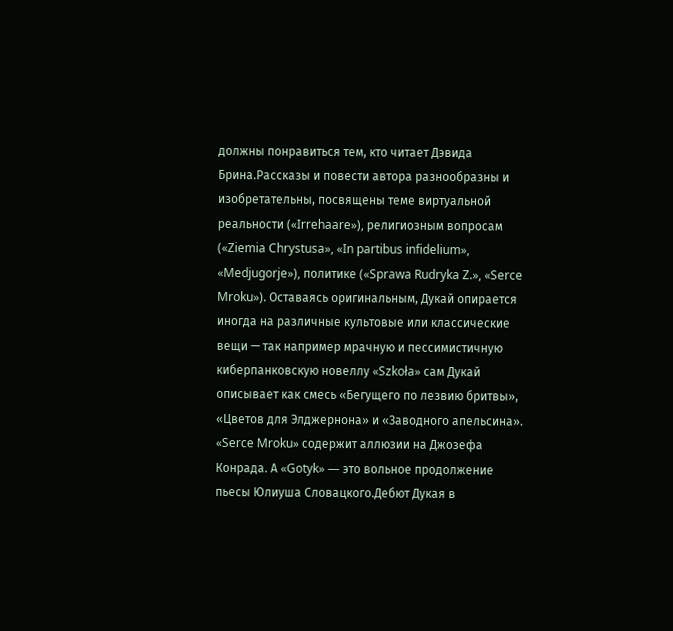должны понравиться тем, кто читает Дэвида Брина.Рассказы и повести автора разнообразны и изобретательны, посвящены теме виртуальной реальности («Irrehaare»), религиозным вопросам («Ziemia Chrystusa», «In partibus infidelium», «Medjugorje»), политике («Sprawa Rudryka Z.», «Serce Mroku»). Оставаясь оригинальным, Дукай опирается иногда на различные культовые или классические вещи — так например мрачную и пессимистичную киберпанковскую новеллу «Szkoła» сам Дукай описывает как смесь «Бегущего по лезвию бритвы», «Цветов для Элджернона» и «Заводного апельсина». «Serce Mroku» содержит аллюзии на Джозефа Конрада. А «Gotyk» — это вольное продолжение пьесы Юлиуша Словацкого.Дебют Дукая в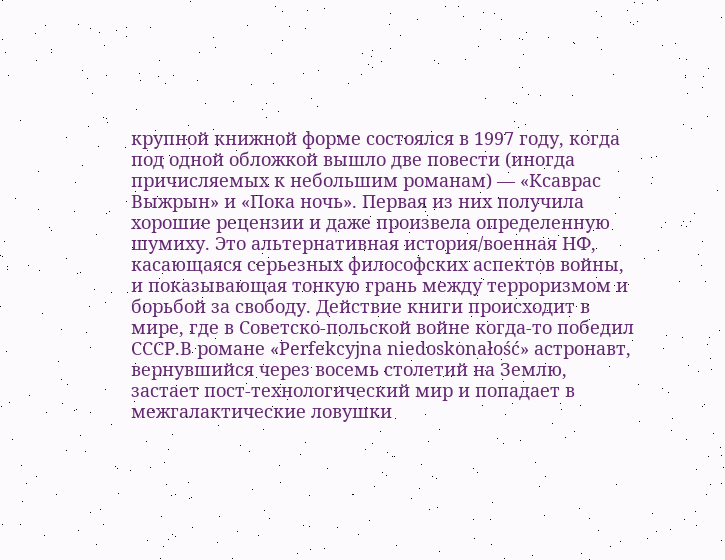крупной книжной форме состоялся в 1997 году, когда под одной обложкой вышло две повести (иногда причисляемых к небольшим романам) — «Ксаврас Выжрын» и «Пока ночь». Первая из них получила хорошие рецензии и даже произвела определенную шумиху. Это альтернативная история/военная НФ, касающаяся серьезных философских аспектов войны, и показывающая тонкую грань между терроризмом и борьбой за свободу. Действие книги происходит в мире, где в Советско-польской войне когда-то победил СССР.В романе «Perfekcyjna niedoskonałość» астронавт, вернувшийся через восемь столетий на Землю, застает пост-технологический мир и попадает в межгалактические ловушки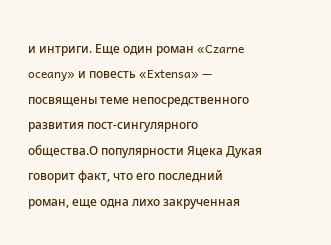и интриги. Еще один роман «Czarne oceany» и повесть «Extensa» — посвящены теме непосредственного развития пост-сингулярного общества.О популярности Яцека Дукая говорит факт, что его последний роман, еще одна лихо закрученная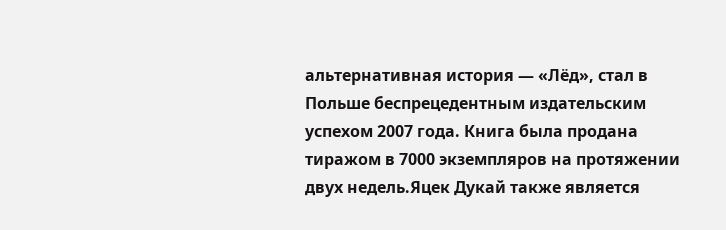альтернативная история — «Лёд», стал в Польше беспрецедентным издательским успехом 2007 года. Книга была продана тиражом в 7000 экземпляров на протяжении двух недель.Яцек Дукай также является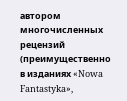автором многочисленных рецензий (преимущественно в изданиях «Nowa Fantastyka»,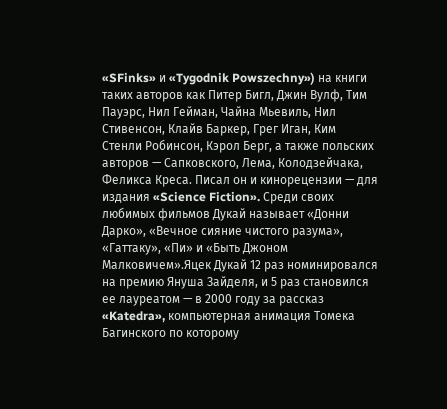«SFinks» и «Tygodnik Powszechny») на книги таких авторов как Питер Бигл, Джин Вулф, Тим Пауэрс, Нил Гейман, Чайна Мьевиль, Нил Стивенсон, Клайв Баркер, Грег Иган, Ким Стенли Робинсон, Кэрол Берг, а также польских авторов — Сапковского, Лема, Колодзейчака, Феликса Креса. Писал он и кинорецензии — для издания «Science Fiction». Среди своих любимых фильмов Дукай называет «Донни Дарко», «Вечное сияние чистого разума», «Гаттаку», «Пи» и «Быть Джоном Малковичем».Яцек Дукай 12 раз номинировался на премию Януша Зайделя, и 5 раз становился ее лауреатом — в 2000 году за рассказ «Katedra», компьютерная анимация Томека Багинского по которому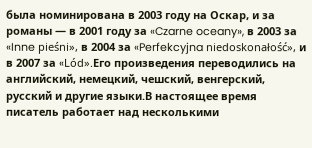была номинирована в 2003 году на Оскар, и за романы — в 2001 году за «Czarne oceany», в 2003 за «Inne pieśni», в 2004 за «Perfekcyjna niedoskonałość», и в 2007 за «Lód».Его произведения переводились на английский, немецкий, чешский, венгерский, русский и другие языки.В настоящее время писатель работает над несколькими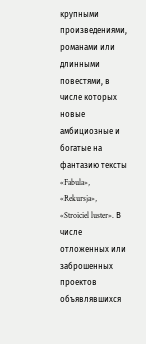крупными произведениями, романами или длинными повестями, в числе которых новые амбициозные и богатые на фантазию тексты «Fabula», «Rekursja», «Stroiciel luster». В числе отложенных или заброшенных проектов объявлявшихся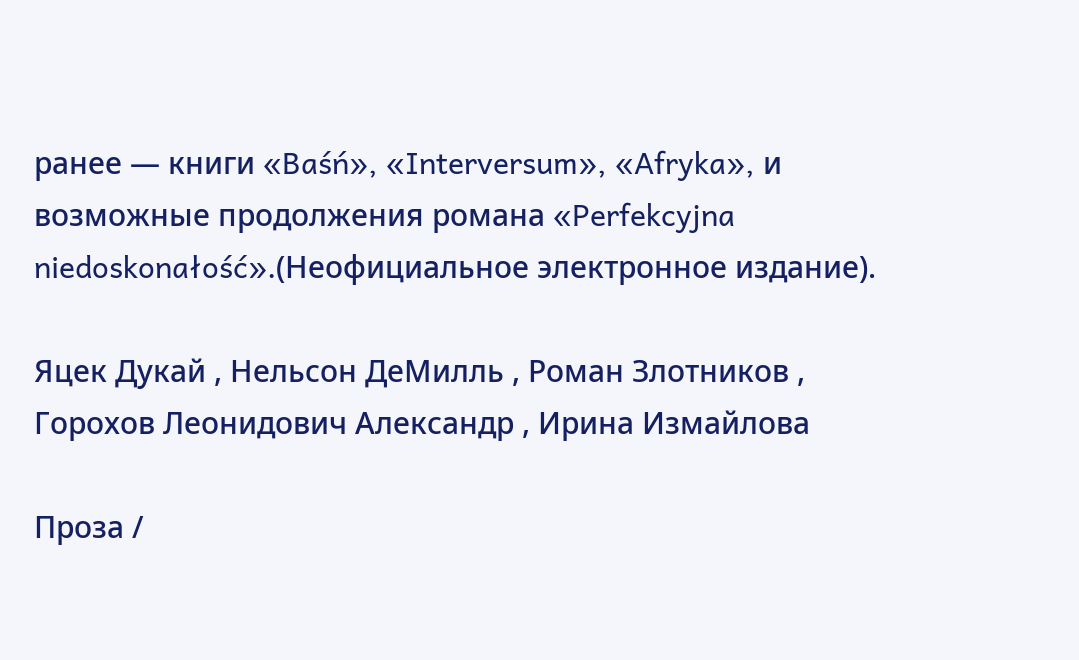ранее — книги «Baśń», «Interversum», «Afryka», и возможные продолжения романа «Perfekcyjna niedoskonałość».(Неофициальное электронное издание).

Яцек Дукай , Нельсон ДеМилль , Роман Злотников , Горохов Леонидович Александр , Ирина Измайлова

Проза /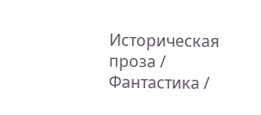Историческая проза / Фантастика /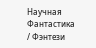Научная Фантастика / Фэнтези